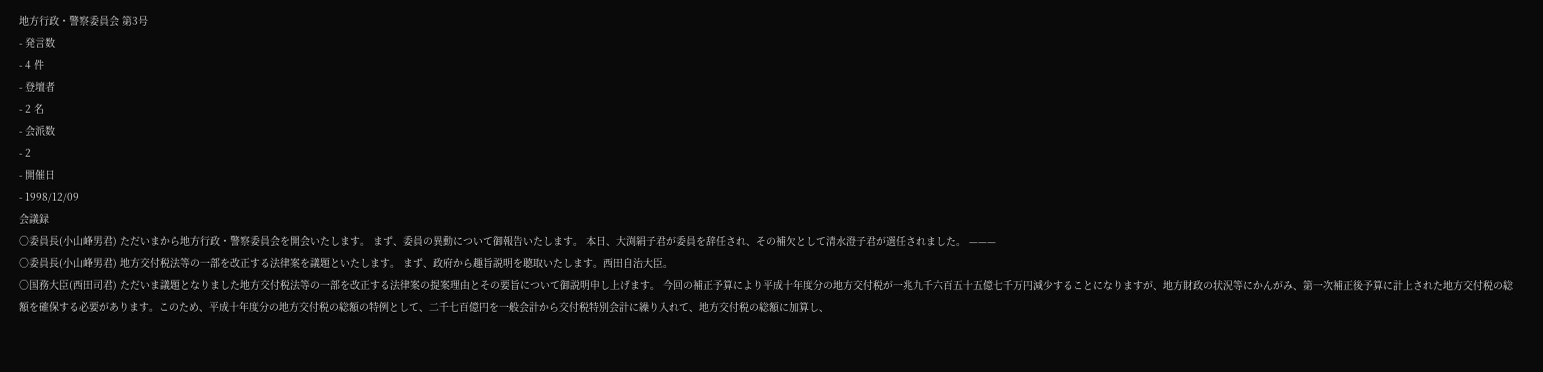地方行政・警察委員会 第3号
- 発言数
- 4 件
- 登壇者
- 2 名
- 会派数
- 2
- 開催日
- 1998/12/09
会議録
○委員長(小山峰男君) ただいまから地方行政・警察委員会を開会いたします。 まず、委員の異動について御報告いたします。 本日、大渕絹子君が委員を辞任され、その補欠として清水澄子君が選任されました。 ———
○委員長(小山峰男君) 地方交付税法等の一部を改正する法律案を議題といたします。 まず、政府から趣旨説明を聴取いたします。西田自治大臣。
○国務大臣(西田司君) ただいま議題となりました地方交付税法等の一部を改正する法律案の提案理由とその要旨について御説明申し上げます。 今回の補正予算により平成十年度分の地方交付税が一兆九千六百五十五億七千万円減少することになりますが、地方財政の状況等にかんがみ、第一次補正後予算に計上された地方交付税の総額を確保する必要があります。このため、平成十年度分の地方交付税の総額の特例として、二千七百億円を一般会計から交付税特別会計に繰り入れて、地方交付税の総額に加算し、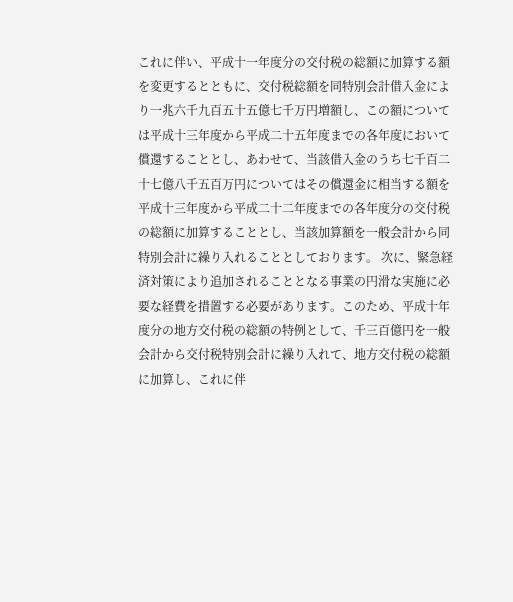これに伴い、平成十一年度分の交付税の総額に加算する額を変更するとともに、交付税総額を同特別会計借入金により一兆六千九百五十五億七千万円増額し、この額については平成十三年度から平成二十五年度までの各年度において償還することとし、あわせて、当該借入金のうち七千百二十七億八千五百万円についてはその償還金に相当する額を平成十三年度から平成二十二年度までの各年度分の交付税の総額に加算することとし、当該加算額を一般会計から同特別会計に繰り入れることとしております。 次に、緊急経済対策により追加されることとなる事業の円滑な実施に必要な経費を措置する必要があります。このため、平成十年度分の地方交付税の総額の特例として、千三百億円を一般会計から交付税特別会計に繰り入れて、地方交付税の総額に加算し、これに伴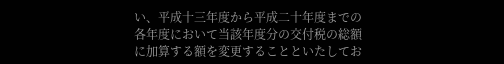い、平成十三年度から平成二十年度までの各年度において当該年度分の交付税の総額に加算する額を変更することといたしてお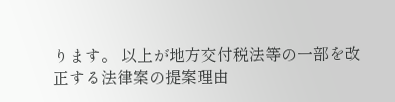ります。 以上が地方交付税法等の一部を改正する法律案の提案理由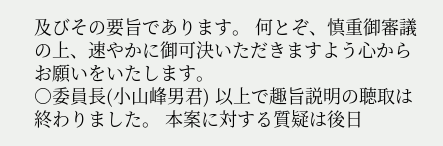及びその要旨であります。 何とぞ、慎重御審議の上、速やかに御可決いただきますよう心からお願いをいたします。
○委員長(小山峰男君) 以上で趣旨説明の聴取は終わりました。 本案に対する質疑は後日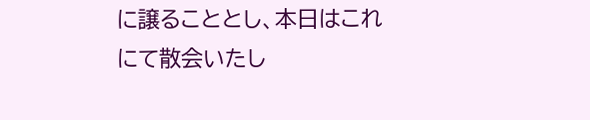に譲ることとし、本日はこれにて散会いたし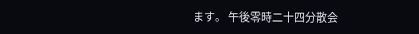ます。 午後零時二十四分散会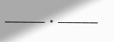—————・—————